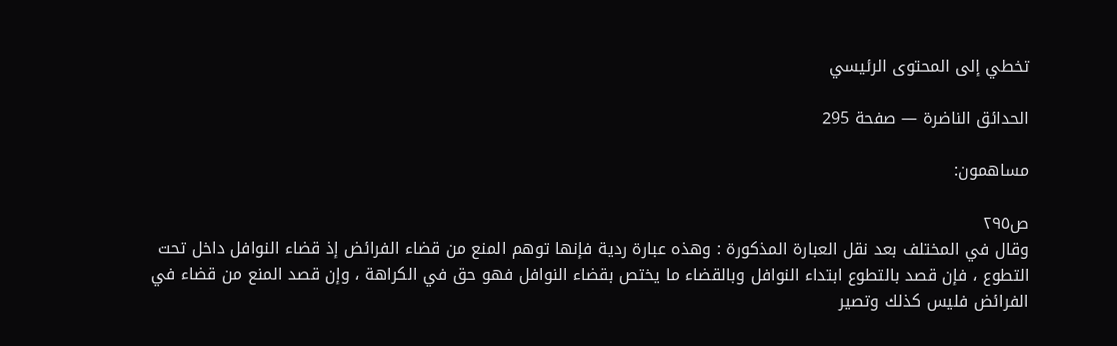تخطي إلى المحتوى الرئيسي

الحدائق الناضرة — صفحة 295

مساهمون:

ص٢٩٥
وقال في المختلف بعد نقل العبارة المذكورة : وهذه عبارة ردية فإنها توهم المنع من قضاء الفرائض إذ قضاء النوافل داخل تحت التطوع ، فإن قصد بالتطوع ابتداء النوافل وبالقضاء ما يختص بقضاء النوافل فهو حق في الكراهة ، وإن قصد المنع من قضاء في الفرائض فليس كذلك وتصير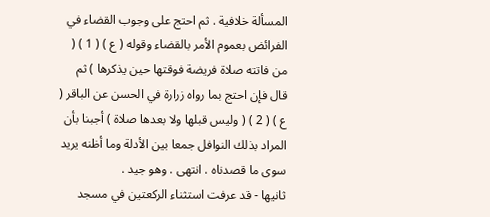المسألة خلافية . ثم احتج على وجوب القضاء في الفرائض بعموم الأمر بالقضاء وقوله ( ع ) ( 1 ) ( من فاتته صلاة فريضة فوقتها حين يذكرها ) ثم قال فإن احتج بما رواه زرارة في الحسن عن الباقر ( ع ) ( 2 ) ( وليس قبلها ولا بعدها صلاة ) أجبنا بأن المراد بذلك النوافل جمعا بين الأدلة وما أظنه يريد سوى ما قصدناه . انتهى . وهو جيد .
ثانيها - قد عرفت استثناء الركعتين في مسجد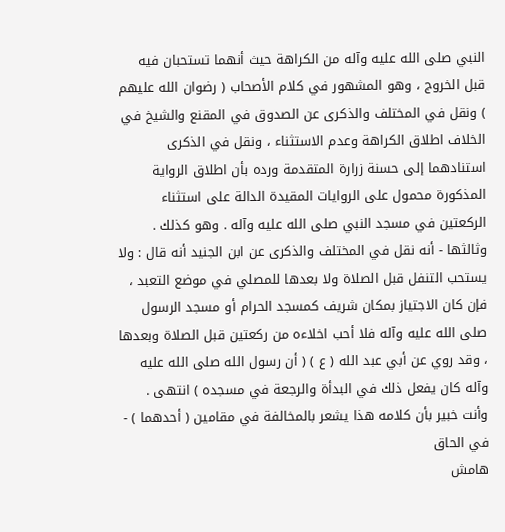النبي صلى الله عليه وآله من الكراهة حيث أنهما تستحبان فيه قبل الخروج ، وهو المشهور في كلام الأصحاب ( رضوان الله عليهم ) ونقل في المختلف والذكرى عن الصدوق في المقنع والشيخ في الخلاف اطلاق الكراهة وعدم الاستثناء ، ونقل في الذكرى استنادهما إلى حسنة زرارة المتقدمة ورده بأن اطلاق الرواية المذكورة محمول على الروايات المقيدة الدالة على استثناء الركعتين في مسجد النبي صلى الله عليه وآله . وهو كذلك .
وثالثها - أنه نقل في المختلف والذكرى عن ابن الجنيد أنه قال : ولا يستحب التنفل قبل الصلاة ولا بعدها للمصلي في موضع التعبد ، فإن كان الاجتياز بمكان شريف كمسجد الحرام أو مسجد الرسول صلى الله عليه وآله فلا أحب اخلاءه من ركعتين قبل الصلاة وبعدها ، وقد روي عن أبي عبد الله ( ع ) ( أن رسول الله صلى الله عليه وآله كان يفعل ذلك في البدأة والرجعة في مسجده ) انتهى . وأنت خبير بأن كلامه هذا يشعر بالمخالفة في مقامين ( أحدهما ) - في الحاق
هامش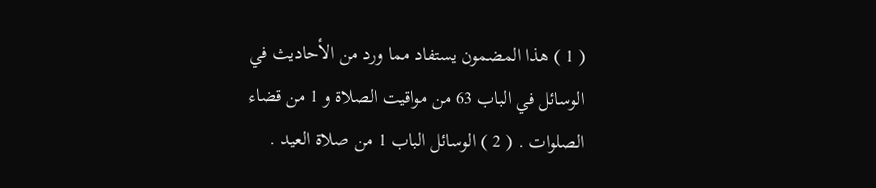( 1 ) هذا المضمون يستفاد مما ورد من الأحاديث في الوسائل في الباب 63 من مواقيت الصلاة و 1 من قضاء الصلوات . ( 2 ) الوسائل الباب 1 من صلاة العيد .